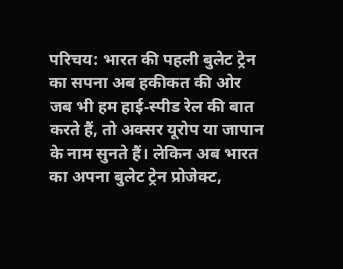परिचय: भारत की पहली बुलेट ट्रेन का सपना अब हकीकत की ओर
जब भी हम हाई‑स्पीड रेल की बात करते हैं, तो अक्सर यूरोप या जापान के नाम सुनते हैं। लेकिन अब भारत का अपना बुलेट ट्रेन प्रोजेक्ट,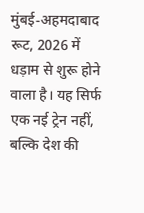मुंबई‑अहमदाबाद रूट, 2026 में धड़ाम से शुरू होने वाला है। यह सिर्फ एक नई ट्रेन नहीं, बल्कि देश की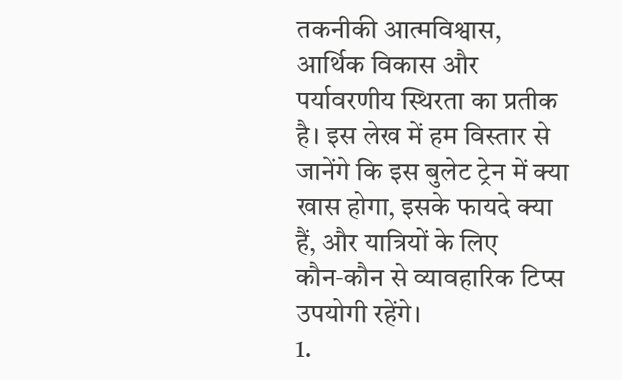तकनीकी आत्मविश्वास, आर्थिक विकास और पर्यावरणीय स्थिरता का प्रतीक है। इस लेख में हम विस्तार से जानेंगे कि इस बुलेट ट्रेन में क्या खास होगा, इसके फायदे क्या हैं, और यात्रियों के लिए कौन‑कौन से व्यावहारिक टिप्स उपयोगी रहेंगे।
1.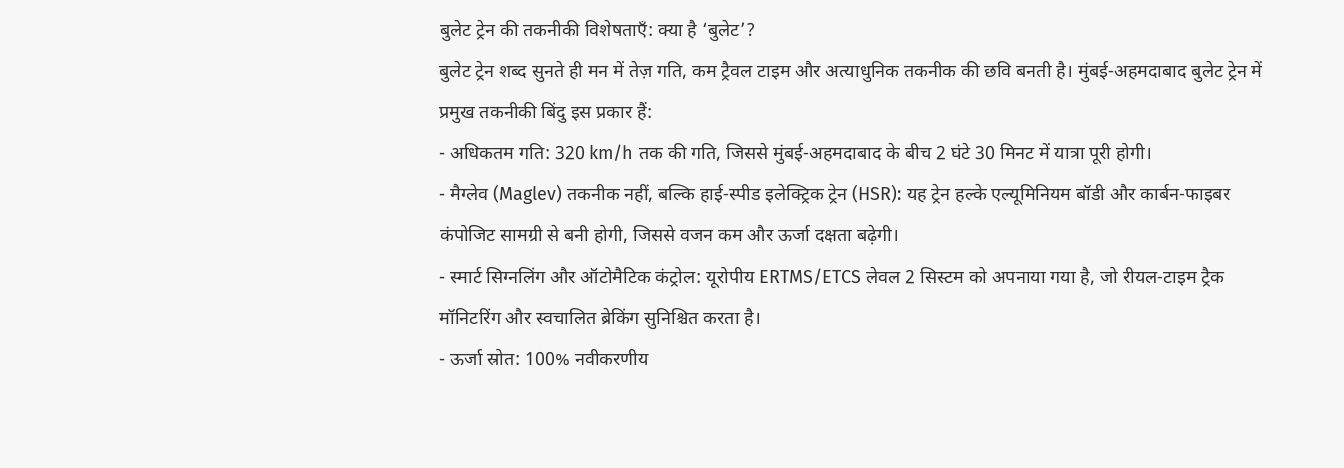बुलेट ट्रेन की तकनीकी विशेषताएँ: क्या है ‘बुलेट’?
बुलेट ट्रेन शब्द सुनते ही मन में तेज़ गति, कम ट्रैवल टाइम और अत्याधुनिक तकनीक की छवि बनती है। मुंबई‑अहमदाबाद बुलेट ट्रेन में प्रमुख तकनीकी बिंदु इस प्रकार हैं:
- अधिकतम गति: 320 km/h तक की गति, जिससे मुंबई‑अहमदाबाद के बीच 2 घंटे 30 मिनट में यात्रा पूरी होगी।
- मैग्लेव (Maglev) तकनीक नहीं, बल्कि हाई‑स्पीड इलेक्ट्रिक ट्रेन (HSR): यह ट्रेन हल्के एल्यूमिनियम बॉडी और कार्बन‑फाइबर कंपोजिट सामग्री से बनी होगी, जिससे वजन कम और ऊर्जा दक्षता बढ़ेगी।
- स्मार्ट सिग्नलिंग और ऑटोमैटिक कंट्रोल: यूरोपीय ERTMS/ETCS लेवल 2 सिस्टम को अपनाया गया है, जो रीयल‑टाइम ट्रैक मॉनिटरिंग और स्वचालित ब्रेकिंग सुनिश्चित करता है।
- ऊर्जा स्रोत: 100% नवीकरणीय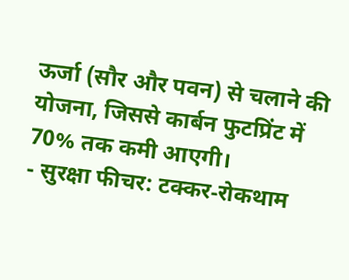ऊर्जा (सौर और पवन) से चलाने की योजना, जिससे कार्बन फुटप्रिंट में 70% तक कमी आएगी।
- सुरक्षा फीचर: टक्कर‑रोकथाम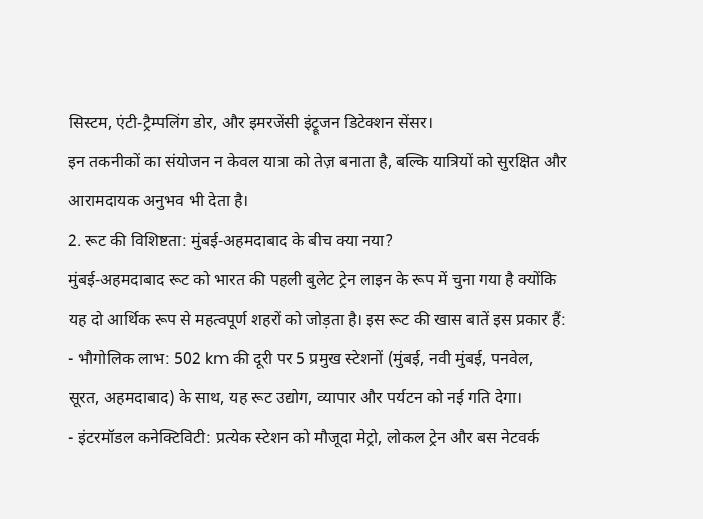सिस्टम, एंटी‑ट्रैम्पलिंग डोर, और इमरजेंसी इंट्रूजन डिटेक्शन सेंसर।
इन तकनीकों का संयोजन न केवल यात्रा को तेज़ बनाता है, बल्कि यात्रियों को सुरक्षित और आरामदायक अनुभव भी देता है।
2. रूट की विशिष्टता: मुंबई‑अहमदाबाद के बीच क्या नया?
मुंबई‑अहमदाबाद रूट को भारत की पहली बुलेट ट्रेन लाइन के रूप में चुना गया है क्योंकि यह दो आर्थिक रूप से महत्वपूर्ण शहरों को जोड़ता है। इस रूट की खास बातें इस प्रकार हैं:
- भौगोलिक लाभ: 502 km की दूरी पर 5 प्रमुख स्टेशनों (मुंबई, नवी मुंबई, पनवेल, सूरत, अहमदाबाद) के साथ, यह रूट उद्योग, व्यापार और पर्यटन को नई गति देगा।
- इंटरमॉडल कनेक्टिविटी: प्रत्येक स्टेशन को मौजूदा मेट्रो, लोकल ट्रेन और बस नेटवर्क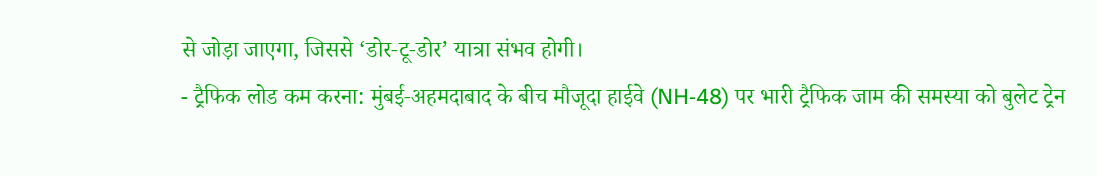से जोड़ा जाएगा, जिससे ‘डोर‑टू‑डोर’ यात्रा संभव होगी।
- ट्रैफिक लोड कम करना: मुंबई‑अहमदाबाद के बीच मौजूदा हाईवे (NH‑48) पर भारी ट्रैफिक जाम की समस्या को बुलेट ट्रेन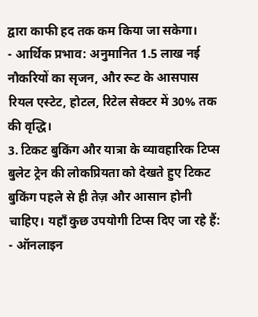द्वारा काफी हद तक कम किया जा सकेगा।
- आर्थिक प्रभाव: अनुमानित 1.5 लाख नई नौकरियों का सृजन, और रूट के आसपास रियल एस्टेट, होटल, रिटेल सेक्टर में 30% तक की वृद्धि।
3. टिकट बुकिंग और यात्रा के व्यावहारिक टिप्स
बुलेट ट्रेन की लोकप्रियता को देखते हुए टिकट बुकिंग पहले से ही तेज़ और आसान होनी चाहिए। यहाँ कुछ उपयोगी टिप्स दिए जा रहे हैं:
- ऑनलाइन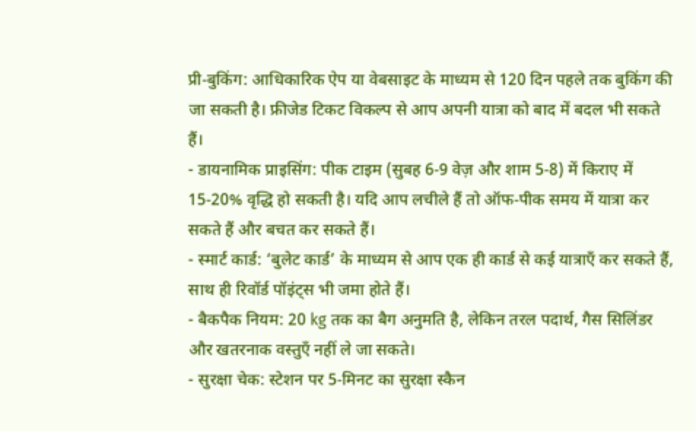प्री‑बुकिंग: आधिकारिक ऐप या वेबसाइट के माध्यम से 120 दिन पहले तक बुकिंग की जा सकती है। फ्रीजेड टिकट विकल्प से आप अपनी यात्रा को बाद में बदल भी सकते हैं।
- डायनामिक प्राइसिंग: पीक टाइम (सुबह 6‑9 वेज़ और शाम 5‑8) में किराए में 15‑20% वृद्धि हो सकती है। यदि आप लचीले हैं तो ऑफ‑पीक समय में यात्रा कर सकते हैं और बचत कर सकते हैं।
- स्मार्ट कार्ड: ‘बुलेट कार्ड’ के माध्यम से आप एक ही कार्ड से कई यात्राएँ कर सकते हैं, साथ ही रिवॉर्ड पॉइंट्स भी जमा होते हैं।
- बैकपैक नियम: 20 kg तक का बैग अनुमति है, लेकिन तरल पदार्थ, गैस सिलिंडर और खतरनाक वस्तुएँ नहीं ले जा सकते।
- सुरक्षा चेक: स्टेशन पर 5‑मिनट का सुरक्षा स्कैन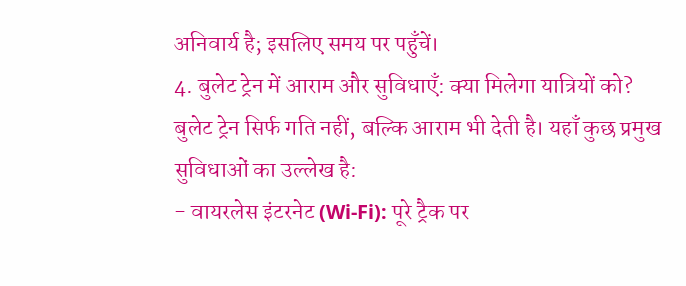अनिवार्य है; इसलिए समय पर पहुँचें।
4. बुलेट ट्रेन में आराम और सुविधाएँ: क्या मिलेगा यात्रियों को?
बुलेट ट्रेन सिर्फ गति नहीं, बल्कि आराम भी देती है। यहाँ कुछ प्रमुख सुविधाओं का उल्लेख है:
- वायरलेस इंटरनेट (Wi‑Fi): पूरे ट्रैक पर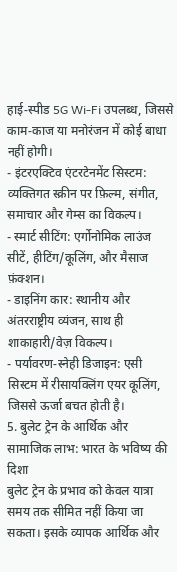हाई‑स्पीड 5G Wi‑Fi उपलब्ध, जिससे काम‑काज या मनोरंजन में कोई बाधा नहीं होगी।
- इंटरएक्टिव एंटरटेनमेंट सिस्टम: व्यक्तिगत स्क्रीन पर फ़िल्म, संगीत, समाचार और गेम्स का विकल्प।
- स्मार्ट सीटिंग: एर्गोनोमिक लाउंज सीटें, हीटिंग/कूलिंग, और मैसाज फ़ंक्शन।
- डाइनिंग कार: स्थानीय और अंतरराष्ट्रीय व्यंजन, साथ ही शाकाहारी/वेज़ विकल्प।
- पर्यावरण‑स्नेही डिजाइन: एसी सिस्टम में रीसायक्लिंग एयर कूलिंग, जिससे ऊर्जा बचत होती है।
5. बुलेट ट्रेन के आर्थिक और सामाजिक लाभ: भारत के भविष्य की दिशा
बुलेट ट्रेन के प्रभाव को केवल यात्रा समय तक सीमित नहीं किया जा सकता। इसके व्यापक आर्थिक और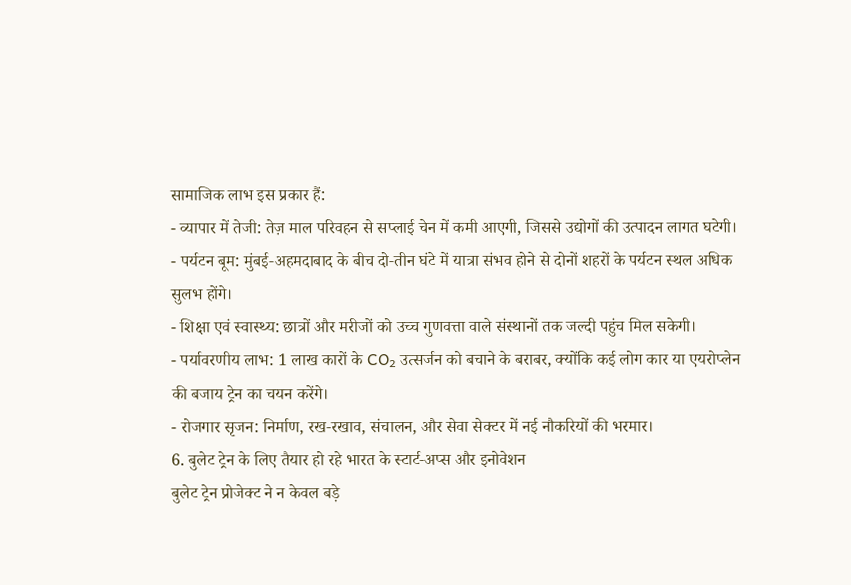सामाजिक लाभ इस प्रकार हैं:
- व्यापार में तेजी: तेज़ माल परिवहन से सप्लाई चेन में कमी आएगी, जिससे उद्योगों की उत्पादन लागत घटेगी।
- पर्यटन बूम: मुंबई‑अहमदाबाद के बीच दो‑तीन घंटे में यात्रा संभव होने से दोनों शहरों के पर्यटन स्थल अधिक सुलभ होंगे।
- शिक्षा एवं स्वास्थ्य: छात्रों और मरीजों को उच्च गुणवत्ता वाले संस्थानों तक जल्दी पहुंच मिल सकेगी।
- पर्यावरणीय लाभ: 1 लाख कारों के CO₂ उत्सर्जन को बचाने के बराबर, क्योंकि कई लोग कार या एयरोप्लेन की बजाय ट्रेन का चयन करेंगे।
- रोजगार सृजन: निर्माण, रख‑रखाव, संचालन, और सेवा सेक्टर में नई नौकरियों की भरमार।
6. बुलेट ट्रेन के लिए तैयार हो रहे भारत के स्टार्ट‑अप्स और इनोवेशन
बुलेट ट्रेन प्रोजेक्ट ने न केवल बड़े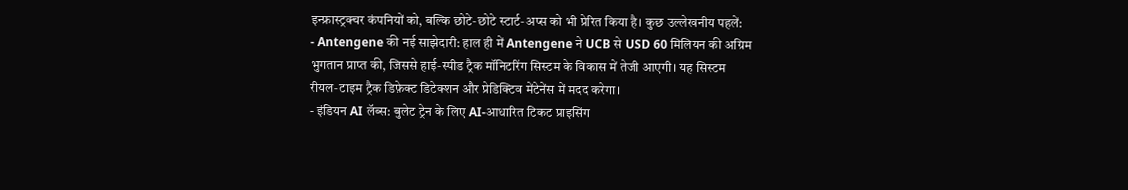इन्फ्रास्ट्रक्चर कंपनियों को, बल्कि छोटे‑छोटे स्टार्ट‑अप्स को भी प्रेरित किया है। कुछ उल्लेखनीय पहलें:
- Antengene की नई साझेदारी: हाल ही में Antengene ने UCB से USD 60 मिलियन की अग्रिम भुगतान प्राप्त की, जिससे हाई‑स्पीड ट्रैक मॉनिटरिंग सिस्टम के विकास में तेजी आएगी। यह सिस्टम रीयल‑टाइम ट्रैक डिफ़ेक्ट डिटेक्शन और प्रेडिक्टिव मेंटेनेंस में मदद करेगा।
- इंडियन AI लॅब्स: बुलेट ट्रेन के लिए AI‑आधारित टिकट प्राइसिंग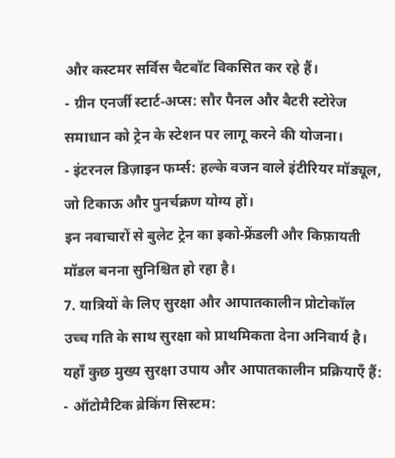और कस्टमर सर्विस चैटबॉट विकसित कर रहे हैं।
- ग्रीन एनर्जी स्टार्ट‑अप्स: सौर पैनल और बैटरी स्टोरेज समाधान को ट्रेन के स्टेशन पर लागू करने की योजना।
- इंटरनल डिज़ाइन फर्म्स: हल्के वजन वाले इंटीरियर मॉड्यूल, जो टिकाऊ और पुनर्चक्रण योग्य हों।
इन नवाचारों से बुलेट ट्रेन का इको‑फ्रेंडली और किफ़ायती मॉडल बनना सुनिश्चित हो रहा है।
7. यात्रियों के लिए सुरक्षा और आपातकालीन प्रोटोकॉल
उच्च गति के साथ सुरक्षा को प्राथमिकता देना अनिवार्य है। यहाँ कुछ मुख्य सुरक्षा उपाय और आपातकालीन प्रक्रियाएँ हैं:
- ऑटोमैटिक ब्रेकिंग सिस्टम: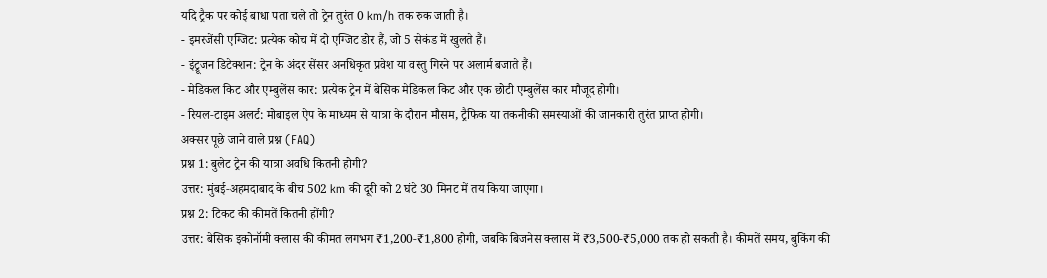यदि ट्रैक पर कोई बाधा पता चले तो ट्रेन तुरंत 0 km/h तक रुक जाती है।
- इमरजेंसी एग्जिट: प्रत्येक कोच में दो एग्जिट डोर हैं, जो 5 सेकंड में खुलते हैं।
- इंट्रूजन डिटेक्शन: ट्रेन के अंदर सेंसर अनधिकृत प्रवेश या वस्तु गिरने पर अलार्म बजाते हैं।
- मेडिकल किट और एम्बुलेंस कार: प्रत्येक ट्रेन में बेसिक मेडिकल किट और एक छोटी एम्बुलेंस कार मौजूद होगी।
- रियल‑टाइम अलर्ट: मोबाइल ऐप के माध्यम से यात्रा के दौरान मौसम, ट्रैफिक या तकनीकी समस्याओं की जानकारी तुरंत प्राप्त होगी।
अक्सर पूछे जाने वाले प्रश्न (FAQ)
प्रश्न 1: बुलेट ट्रेन की यात्रा अवधि कितनी होगी?
उत्तर: मुंबई‑अहमदाबाद के बीच 502 km की दूरी को 2 घंटे 30 मिनट में तय किया जाएगा।
प्रश्न 2: टिकट की कीमतें कितनी होंगी?
उत्तर: बेसिक इकोनॉमी क्लास की कीमत लगभग ₹1,200‑₹1,800 होगी, जबकि बिजनेस क्लास में ₹3,500‑₹5,000 तक हो सकती है। कीमतें समय, बुकिंग की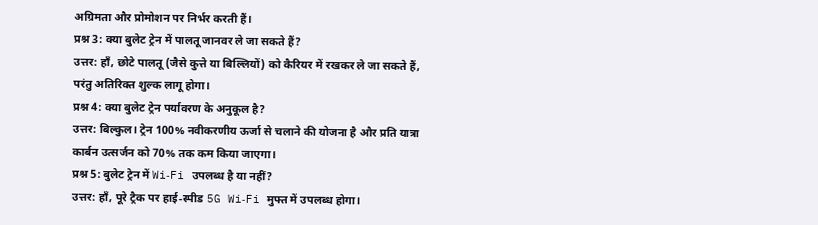अग्रिमता और प्रोमोशन पर निर्भर करती हैं।
प्रश्न 3: क्या बुलेट ट्रेन में पालतू जानवर ले जा सकते हैं?
उत्तर: हाँ, छोटे पालतू (जैसे कुत्ते या बिल्लियों) को कैरियर में रखकर ले जा सकते हैं, परंतु अतिरिक्त शुल्क लागू होगा।
प्रश्न 4: क्या बुलेट ट्रेन पर्यावरण के अनुकूल है?
उत्तर: बिल्कुल। ट्रेन 100% नवीकरणीय ऊर्जा से चलाने की योजना है और प्रति यात्रा कार्बन उत्सर्जन को 70% तक कम किया जाएगा।
प्रश्न 5: बुलेट ट्रेन में Wi‑Fi उपलब्ध है या नहीं?
उत्तर: हाँ, पूरे ट्रैक पर हाई‑स्पीड 5G Wi‑Fi मुफ्त में उपलब्ध होगा।